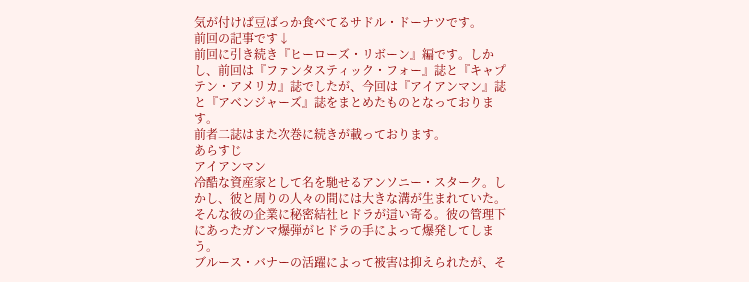気が付けば豆ばっか食べてるサドル・ドーナツです。
前回の記事です↓
前回に引き続き『ヒーローズ・リボーン』編です。しかし、前回は『ファンタスティック・フォー』誌と『キャプテン・アメリカ』誌でしたが、今回は『アイアンマン』誌と『アベンジャーズ』誌をまとめたものとなっております。
前者二誌はまた次巻に続きが載っております。
あらすじ
アイアンマン
冷酷な資産家として名を馳せるアンソニー・スターク。しかし、彼と周りの人々の間には大きな溝が生まれていた。
そんな彼の企業に秘密結社ヒドラが這い寄る。彼の管理下にあったガンマ爆弾がヒドラの手によって爆発してしまう。
ブルース・バナーの活躍によって被害は抑えられたが、そ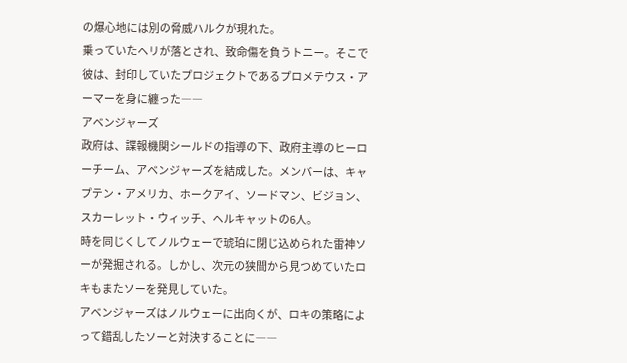の爆心地には別の脅威ハルクが現れた。
乗っていたヘリが落とされ、致命傷を負うトニー。そこで彼は、封印していたプロジェクトであるプロメテウス・アーマーを身に纏った――
アベンジャーズ
政府は、諜報機関シールドの指導の下、政府主導のヒーローチーム、アベンジャーズを結成した。メンバーは、キャプテン・アメリカ、ホークアイ、ソードマン、ビジョン、スカーレット・ウィッチ、ヘルキャットの6人。
時を同じくしてノルウェーで琥珀に閉じ込められた雷神ソーが発掘される。しかし、次元の狭間から見つめていたロキもまたソーを発見していた。
アベンジャーズはノルウェーに出向くが、ロキの策略によって錯乱したソーと対決することに――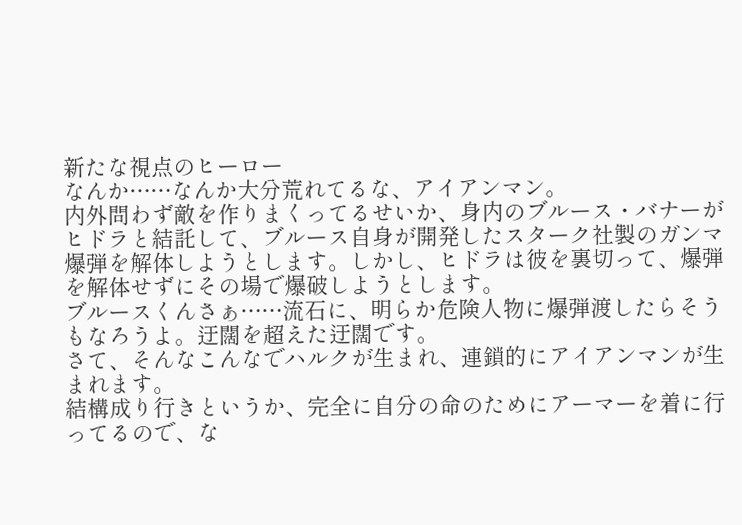新たな視点のヒーロー
なんか……なんか大分荒れてるな、アイアンマン。
内外問わず敵を作りまくってるせいか、身内のブルース・バナーがヒドラと結託して、ブルース自身が開発したスターク社製のガンマ爆弾を解体しようとします。しかし、ヒドラは彼を裏切って、爆弾を解体せずにその場で爆破しようとします。
ブルースくんさぁ……流石に、明らか危険人物に爆弾渡したらそうもなろうよ。迂闊を超えた迂闊です。
さて、そんなこんなでハルクが生まれ、連鎖的にアイアンマンが生まれます。
結構成り行きというか、完全に自分の命のためにアーマーを着に行ってるので、な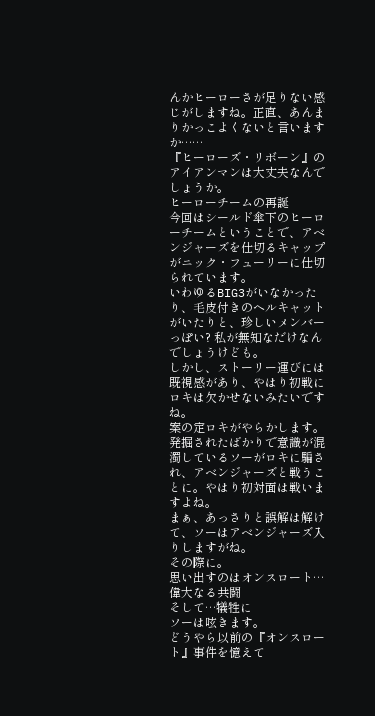んかヒーローさが足りない感じがしますね。正直、あんまりかっこよくないと言いますか……
『ヒーローズ・リボーン』のアイアンマンは大丈夫なんでしょうか。
ヒーローチームの再誕
今回はシールド傘下のヒーローチームということで、アベンジャーズを仕切るキャップがニック・フューリーに仕切られています。
いわゆるBIG3がいなかったり、毛皮付きのヘルキャットがいたりと、珍しいメンバーっぽい? 私が無知なだけなんでしょうけども。
しかし、ストーリー運びには既視感があり、やはり初戦にロキは欠かせないみたいですね。
案の定ロキがやらかします。発掘されたばかりで意識が混濁しているソーがロキに騙され、アベンジャーズと戦うことに。やはり初対面は戦いますよね。
まぁ、あっさりと誤解は解けて、ソーはアベンジャーズ入りしますがね。
その際に。
思い出すのはオンスロート…偉大なる共闘
そして…犠牲に
ソーは呟きます。
どうやら以前の『オンスロート』事件を憶えて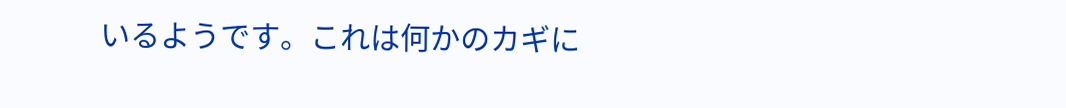いるようです。これは何かのカギに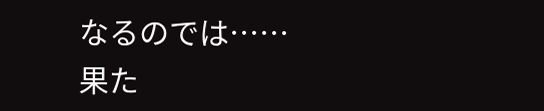なるのでは……
果た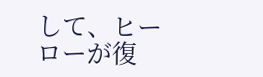して、ヒーローが復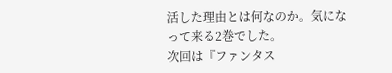活した理由とは何なのか。気になって来る2巻でした。
次回は『ファンタス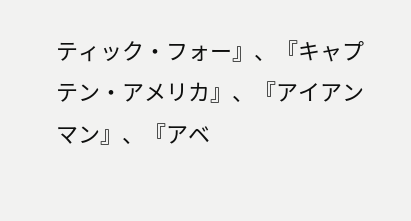ティック・フォー』、『キャプテン・アメリカ』、『アイアンマン』、『アベ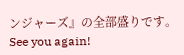ンジャーズ』の全部盛りです。
See you again!